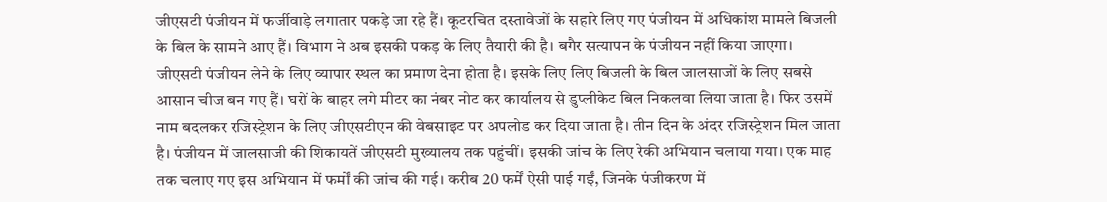जीएसटी पंजीयन में फर्जीवाड़े लगातार पकड़े जा रहे हैं। कूटरचित दस्तावेजों के सहारे लिए गए पंजीयन में अधिकांश मामले बिजली के बिल के सामने आए हैं। विभाग ने अब इसकी पकड़ के लिए तैयारी की है। बगैर सत्यापन के पंजीयन नहीं किया जाएगा।
जीएसटी पंजीयन लेने के लिए व्यापार स्थल का प्रमाण देना होता है। इसके लिए लिए बिजली के बिल जालसाजों के लिए सबसे आसान चीज बन गए हैं। घरों के बाहर लगे मीटर का नंबर नोट कर कार्यालय से डुप्लीकेट बिल निकलवा लिया जाता है। फिर उसमें नाम बदलकर रजिस्ट्रेशन के लिए जीएसटीएन की वेबसाइट पर अपलोड कर दिया जाता है। तीन दिन के अंदर रजिस्ट्रेशन मिल जाता है। पंजीयन में जालसाजी की शिकायतें जीएसटी मुख्यालय तक पहुंचीं। इसकी जांच के लिए रेकी अभियान चलाया गया। एक माह तक चलाए गए इस अभियान में फर्मों की जांच की गई। करीब 20 फर्में ऐसी पाई गईं, जिनके पंजीकरण में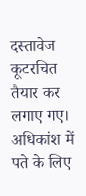दस्तावेज कूटरचित तैयार कर लगाए गए। अधिकांश में पते के लिए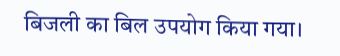बिजली का बिल उपयोग किया गया।